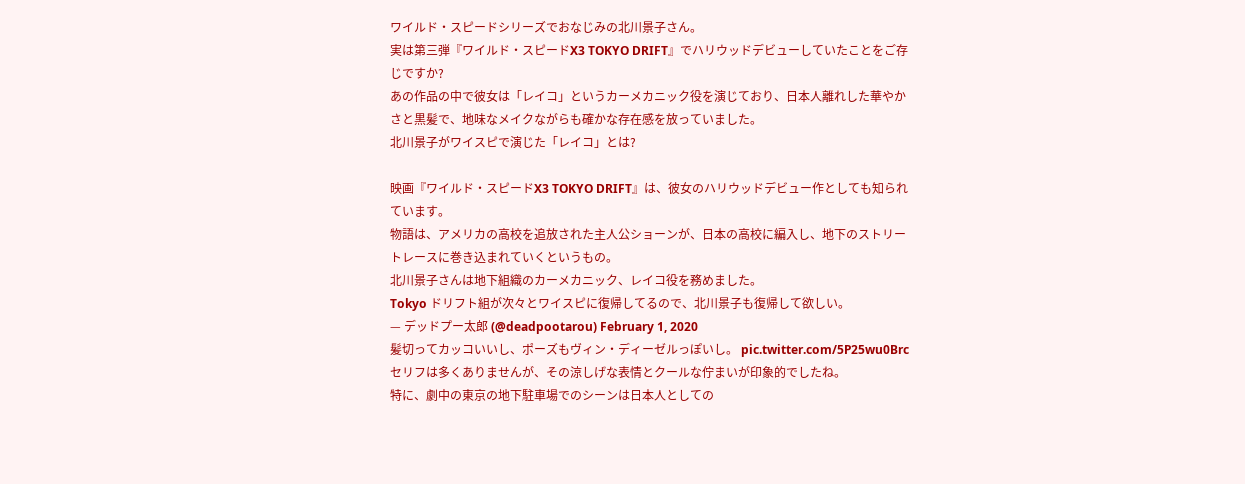ワイルド・スピードシリーズでおなじみの北川景子さん。
実は第三弾『ワイルド・スピードX3 TOKYO DRIFT』でハリウッドデビューしていたことをご存じですか?
あの作品の中で彼女は「レイコ」というカーメカニック役を演じており、日本人離れした華やかさと黒髪で、地味なメイクながらも確かな存在感を放っていました。
北川景子がワイスピで演じた「レイコ」とは?

映画『ワイルド・スピードX3 TOKYO DRIFT』は、彼女のハリウッドデビュー作としても知られています。
物語は、アメリカの高校を追放された主人公ショーンが、日本の高校に編入し、地下のストリートレースに巻き込まれていくというもの。
北川景子さんは地下組織のカーメカニック、レイコ役を務めました。
Tokyo ドリフト組が次々とワイスピに復帰してるので、北川景子も復帰して欲しい。
— デッドプー太郎 (@deadpootarou) February 1, 2020
髪切ってカッコいいし、ポーズもヴィン・ディーゼルっぽいし。 pic.twitter.com/5P25wu0Brc
セリフは多くありませんが、その涼しげな表情とクールな佇まいが印象的でしたね。
特に、劇中の東京の地下駐車場でのシーンは日本人としての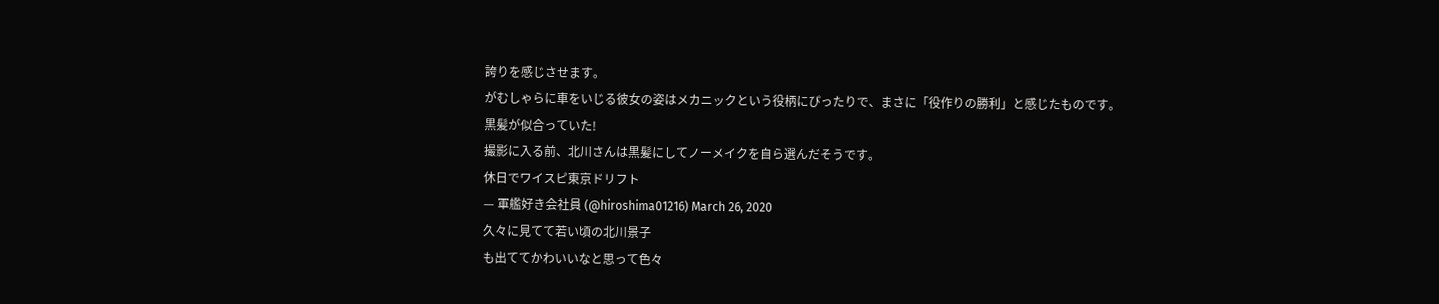誇りを感じさせます。
がむしゃらに車をいじる彼女の姿はメカニックという役柄にぴったりで、まさに「役作りの勝利」と感じたものです。
黒髪が似合っていた!
撮影に入る前、北川さんは黒髪にしてノーメイクを自ら選んだそうです。
休日でワイスピ東京ドリフト
— 軍艦好き会社員 (@hiroshima01216) March 26, 2020
久々に見てて若い頃の北川景子
も出ててかわいいなと思って色々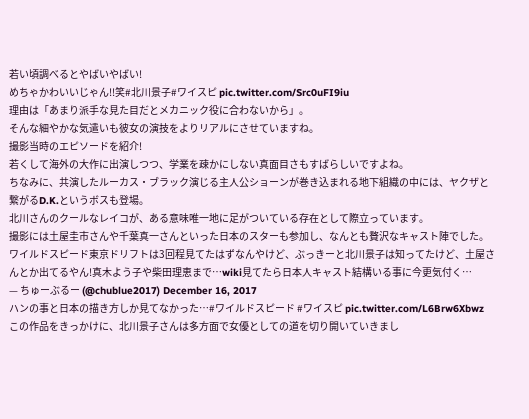若い頃調べるとやばいやばい!
めちゃかわいいじゃん!!笑#北川景子#ワイスピ pic.twitter.com/Src0uFI9iu
理由は「あまり派手な見た目だとメカニック役に合わないから」。
そんな細やかな気遣いも彼女の演技をよりリアルにさせていますね。
撮影当時のエピソードを紹介!
若くして海外の大作に出演しつつ、学業を疎かにしない真面目さもすばらしいですよね。
ちなみに、共演したルーカス・ブラック演じる主人公ショーンが巻き込まれる地下組織の中には、ヤクザと繋がるD.K.というボスも登場。
北川さんのクールなレイコが、ある意味唯一地に足がついている存在として際立っています。
撮影には土屋圭市さんや千葉真一さんといった日本のスターも参加し、なんとも贅沢なキャスト陣でした。
ワイルドスピード東京ドリフトは3回程見てたはずなんやけど、ぶっきーと北川景子は知ってたけど、土屋さんとか出てるやん!真木よう子や柴田理恵まで…wiki見てたら日本人キャスト結構いる事に今更気付く…
— ちゅーぶるー (@chublue2017) December 16, 2017
ハンの事と日本の描き方しか見てなかった…#ワイルドスピード #ワイスピ pic.twitter.com/L6Brw6Xbwz
この作品をきっかけに、北川景子さんは多方面で女優としての道を切り開いていきまし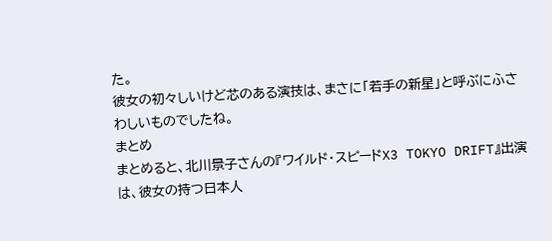た。
彼女の初々しいけど芯のある演技は、まさに「若手の新星」と呼ぶにふさわしいものでしたね。
まとめ
まとめると、北川景子さんの『ワイルド・スピードX3 TOKYO DRIFT』出演は、彼女の持つ日本人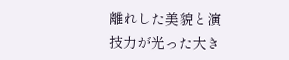離れした美貌と演技力が光った大き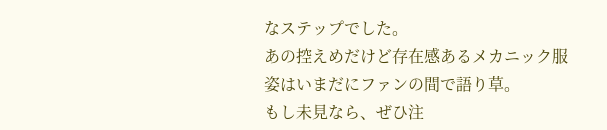なステップでした。
あの控えめだけど存在感あるメカニック服姿はいまだにファンの間で語り草。
もし未見なら、ぜひ注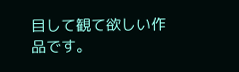目して観て欲しい作品です。